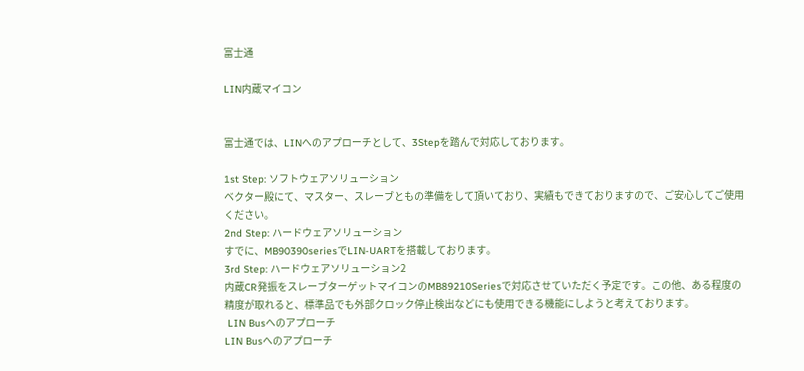富士通

LIN内蔵マイコン


富士通では、LINへのアプローチとして、3Stepを踏んで対応しております。

1st Step: ソフトウェアソリューション
ベクター殿にて、マスター、スレーブともの準備をして頂いており、実績もできておりますので、ご安心してご使用ください。
2nd Step: ハードウェアソリューション
すでに、MB90390seriesでLIN-UARTを搭載しております。
3rd Step: ハードウェアソリューション2
内蔵CR発振をスレーブターゲットマイコンのMB89210Seriesで対応させていただく予定です。この他、ある程度の精度が取れると、標準品でも外部クロック停止検出などにも使用できる機能にしようと考えております。
 LIN Busへのアプローチ
LIN Busへのアプローチ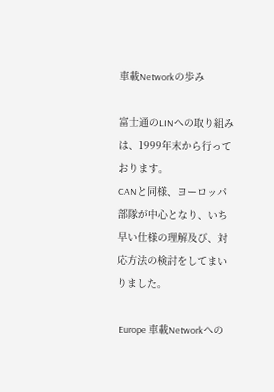車載Networkの歩み

富士通のLINへの取り組みは、1999年末から行っております。
CANと同様、ヨーロッパ部隊が中心となり、いち早い仕様の理解及び、対応方法の検討をしてまいりました。

 Europe 車載Networkへの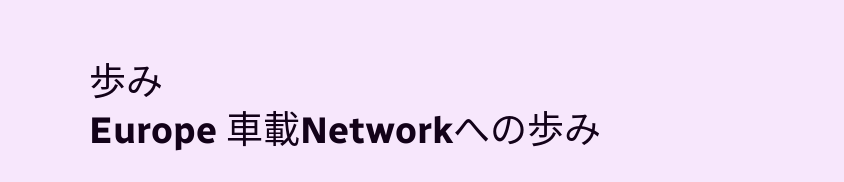歩み
Europe 車載Networkへの歩み